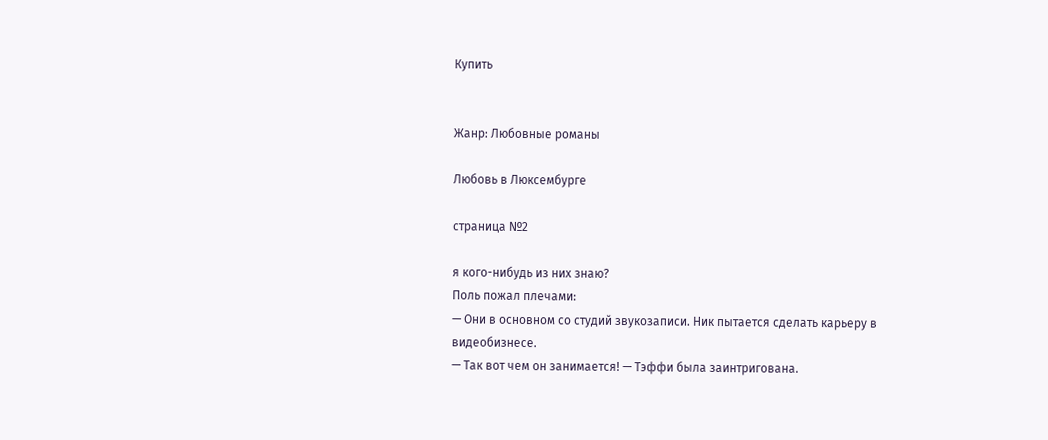Купить


Жанр: Любовные романы

Любовь в Люксембурге

страница №2

я кого-нибудь из них знаю?
Поль пожал плечами:
— Они в основном со студий звукозаписи. Ник пытается сделать карьеру в
видеобизнесе.
— Так вот чем он занимается! — Тэффи была заинтригована.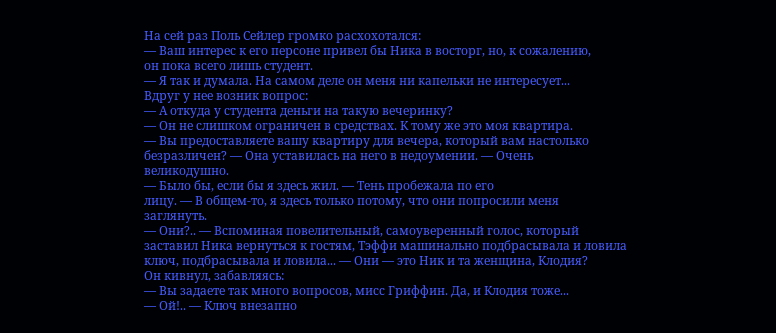На сей раз Поль Сейлер громко расхохотался:
— Ваш интерес к его персоне привел бы Ника в восторг, но, к сожалению,
он пока всего лишь студент.
— Я так и думала. На самом деле он меня ни капельки не интересует...
Вдруг у нее возник вопрос:
— А откуда у студента деньги на такую вечеринку?
— Он не слишком ограничен в средствах. К тому же это моя квартира.
— Вы предоставляете вашу квартиру для вечера, который вам настолько
безразличен? — Она уставилась на него в недоумении. — Очень
великодушно.
— Было бы, если бы я здесь жил. — Тень пробежала по его
лицу. — В общем-то, я здесь только потому, что они попросили меня
заглянуть.
— Они?.. — Вспоминая повелительный, самоуверенный голос, который
заставил Ника вернуться к гостям, Тэффи машинально подбрасывала и ловила
ключ, подбрасывала и ловила... — Они — это Ник и та женщина, Клодия?
Он кивнул, забавляясь:
— Вы задаете так много вопросов, мисс Гриффин. Да, и Клодия тоже...
— Ой!.. — Ключ внезапно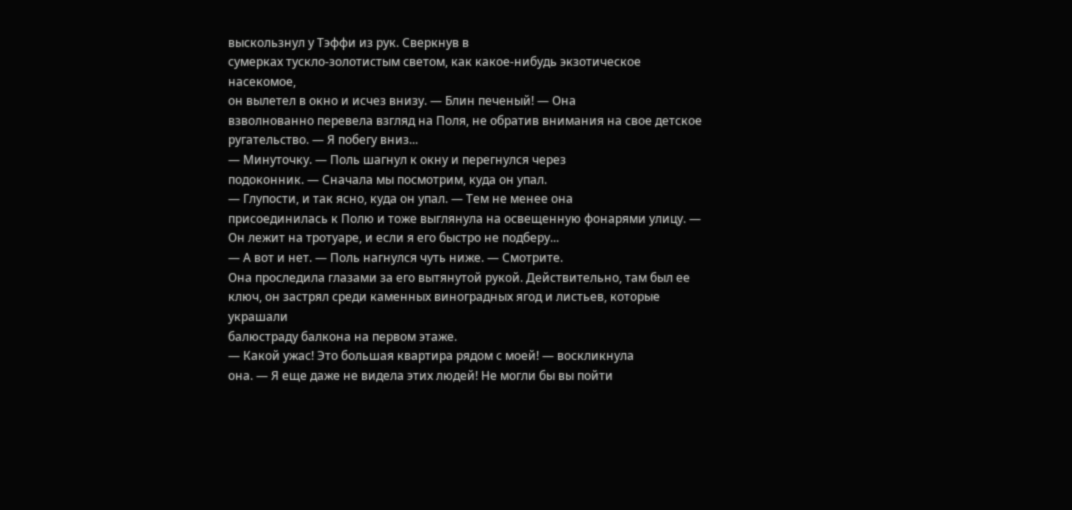выскользнул у Тэффи из рук. Сверкнув в
сумерках тускло-золотистым светом, как какое-нибудь экзотическое насекомое,
он вылетел в окно и исчез внизу. — Блин печеный! — Она
взволнованно перевела взгляд на Поля, не обратив внимания на свое детское
ругательство. — Я побегу вниз...
— Минуточку. — Поль шагнул к окну и перегнулся через
подоконник. — Сначала мы посмотрим, куда он упал.
— Глупости, и так ясно, куда он упал. — Тем не менее она
присоединилась к Полю и тоже выглянула на освещенную фонарями улицу. —
Он лежит на тротуаре, и если я его быстро не подберу...
— А вот и нет. — Поль нагнулся чуть ниже. — Смотрите.
Она проследила глазами за его вытянутой рукой. Действительно, там был ее
ключ, он застрял среди каменных виноградных ягод и листьев, которые украшали
балюстраду балкона на первом этаже.
— Какой ужас! Это большая квартира рядом с моей! — воскликнула
она. — Я еще даже не видела этих людей! Не могли бы вы пойти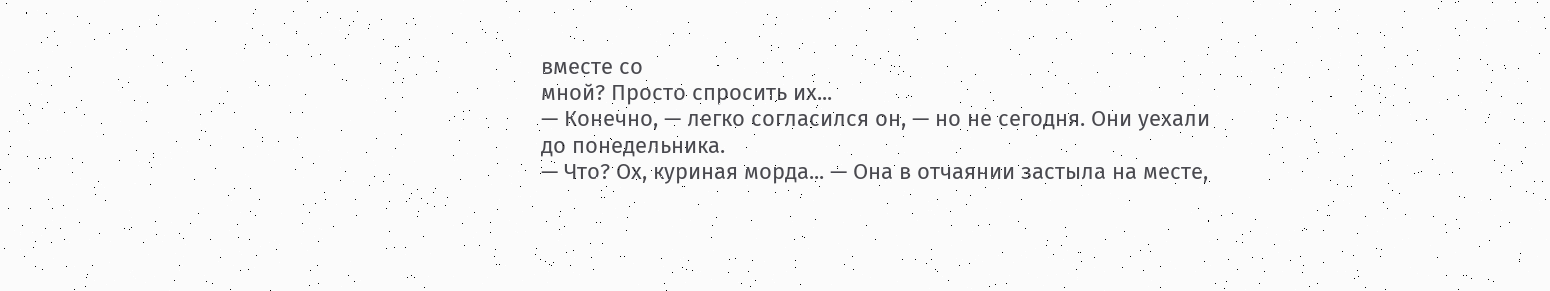вместе со
мной? Просто спросить их...
— Конечно, — легко согласился он, — но не сегодня. Они уехали
до понедельника.
— Что? Ох, куриная морда... — Она в отчаянии застыла на месте,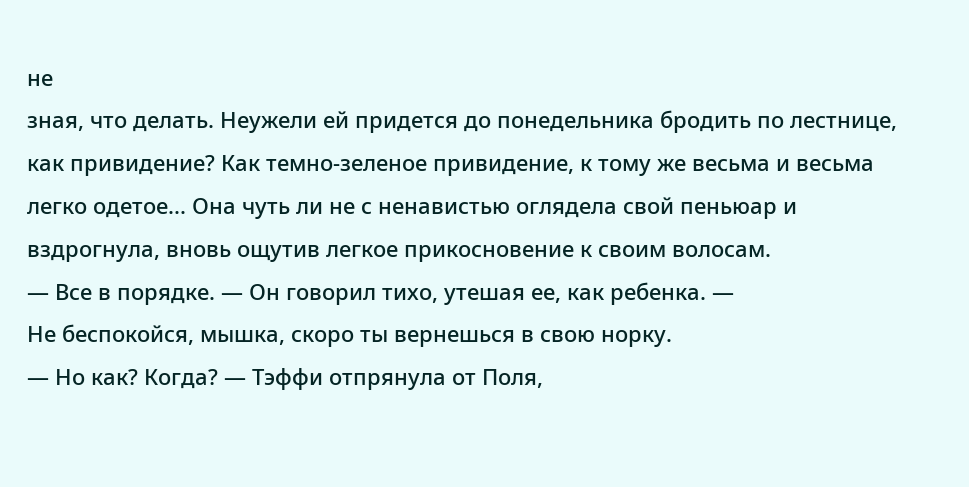не
зная, что делать. Неужели ей придется до понедельника бродить по лестнице,
как привидение? Как темно-зеленое привидение, к тому же весьма и весьма
легко одетое... Она чуть ли не с ненавистью оглядела свой пеньюар и
вздрогнула, вновь ощутив легкое прикосновение к своим волосам.
— Все в порядке. — Он говорил тихо, утешая ее, как ребенка. —
Не беспокойся, мышка, скоро ты вернешься в свою норку.
— Но как? Когда? — Тэффи отпрянула от Поля,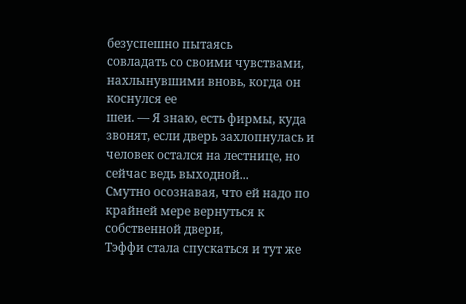безуспешно пытаясь
совладать со своими чувствами, нахлынувшими вновь, когда он коснулся ее
шеи. — Я знаю, есть фирмы, куда звонят, если дверь захлопнулась и
человек остался на лестнице, но сейчас ведь выходной...
Смутно осознавая, что ей надо по крайней мере вернуться к собственной двери,
Тэффи стала спускаться и тут же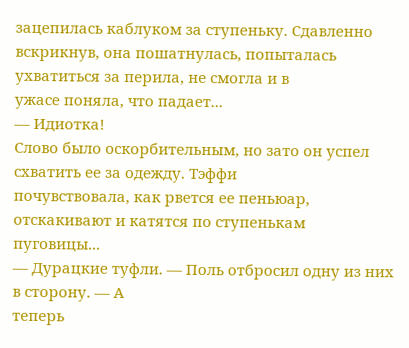зацепилась каблуком за ступеньку. Сдавленно
вскрикнув, она пошатнулась, попыталась ухватиться за перила, не смогла и в
ужасе поняла, что падает...
— Идиотка!
Слово было оскорбительным, но зато он успел схватить ее за одежду. Тэффи
почувствовала, как рвется ее пеньюар, отскакивают и катятся по ступенькам
пуговицы...
— Дурацкие туфли. — Поль отбросил одну из них в сторону. — А
теперь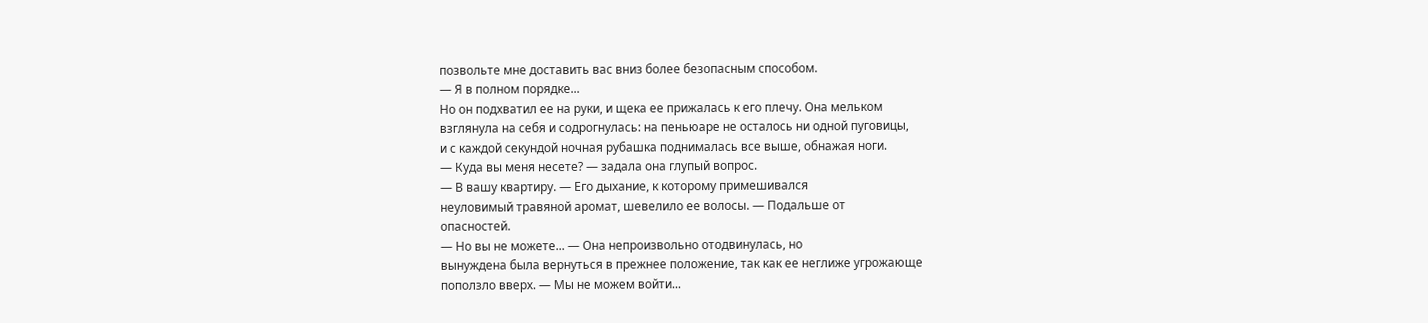позвольте мне доставить вас вниз более безопасным способом.
— Я в полном порядке...
Но он подхватил ее на руки, и щека ее прижалась к его плечу. Она мельком
взглянула на себя и содрогнулась: на пеньюаре не осталось ни одной пуговицы,
и с каждой секундой ночная рубашка поднималась все выше, обнажая ноги.
— Куда вы меня несете? — задала она глупый вопрос.
— В вашу квартиру. — Его дыхание, к которому примешивался
неуловимый травяной аромат, шевелило ее волосы. — Подальше от
опасностей.
— Но вы не можете... — Она непроизвольно отодвинулась, но
вынуждена была вернуться в прежнее положение, так как ее неглиже угрожающе
поползло вверх. — Мы не можем войти...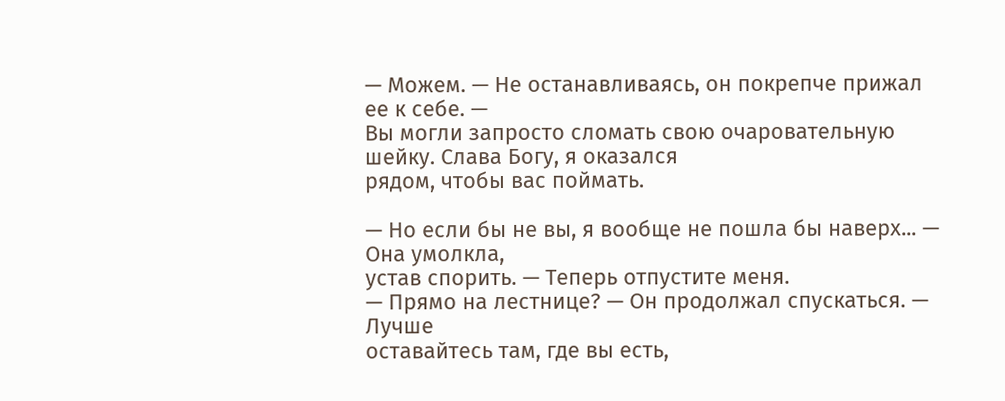— Можем. — Не останавливаясь, он покрепче прижал ее к себе. —
Вы могли запросто сломать свою очаровательную шейку. Слава Богу, я оказался
рядом, чтобы вас поймать.

— Но если бы не вы, я вообще не пошла бы наверх... — Она умолкла,
устав спорить. — Теперь отпустите меня.
— Прямо на лестнице? — Он продолжал спускаться. — Лучше
оставайтесь там, где вы есть,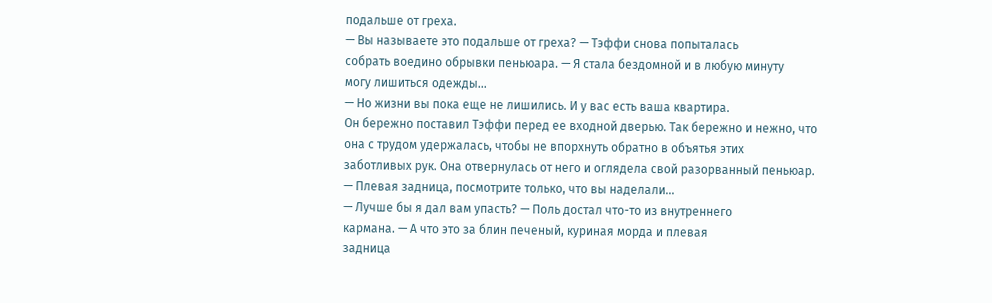подальше от греха.
— Вы называете это подальше от греха? — Тэффи снова попыталась
собрать воедино обрывки пеньюара. — Я стала бездомной и в любую минуту
могу лишиться одежды...
— Но жизни вы пока еще не лишились. И у вас есть ваша квартира.
Он бережно поставил Тэффи перед ее входной дверью. Так бережно и нежно, что
она с трудом удержалась, чтобы не впорхнуть обратно в объятья этих
заботливых рук. Она отвернулась от него и оглядела свой разорванный пеньюар.
— Плевая задница, посмотрите только, что вы наделали...
— Лучше бы я дал вам упасть? — Поль достал что-то из внутреннего
кармана. — А что это за блин печеный, куриная морда и плевая
задница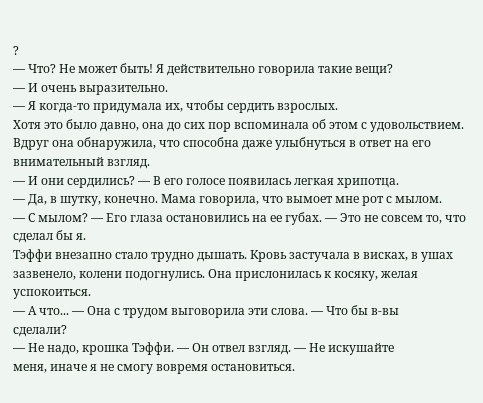?
— Что? Не может быть! Я действительно говорила такие вещи?
— И очень выразительно.
— Я когда-то придумала их, чтобы сердить взрослых.
Хотя это было давно, она до сих пор вспоминала об этом с удовольствием.
Вдруг она обнаружила, что способна даже улыбнуться в ответ на его
внимательный взгляд.
— И они сердились? — В его голосе появилась легкая хрипотца.
— Да, в шутку, конечно. Мама говорила, что вымоет мне рот с мылом.
— С мылом? — Его глаза остановились на ее губах. — Это не совсем то, что сделал бы я.
Тэффи внезапно стало трудно дышать. Кровь застучала в висках, в ушах
зазвенело, колени подогнулись. Она прислонилась к косяку, желая успокоиться.
— А что... — Она с трудом выговорила эти слова. — Что бы в-вы
сделали?
— Не надо, крошка Тэффи. — Он отвел взгляд. — Не искушайте
меня, иначе я не смогу вовремя остановиться.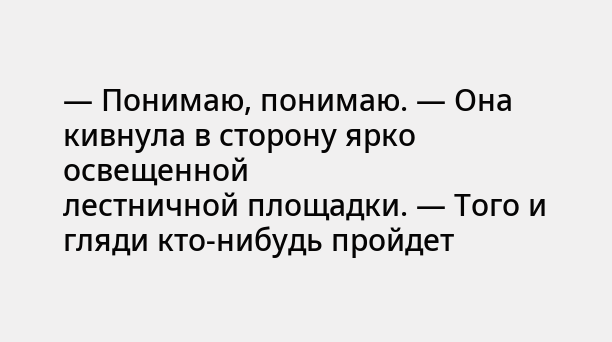— Понимаю, понимаю. — Она кивнула в сторону ярко освещенной
лестничной площадки. — Того и гляди кто-нибудь пройдет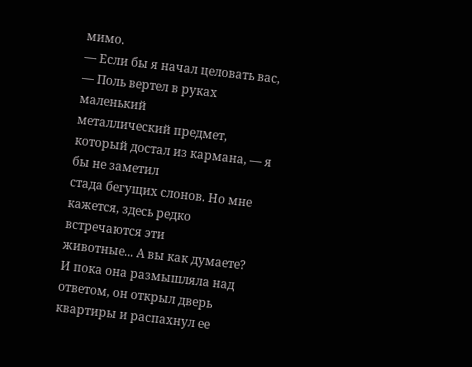мимо.
— Если бы я начал целовать вас, — Поль вертел в руках маленький
металлический предмет, который достал из кармана, — я бы не заметил
стада бегущих слонов. Но мне кажется, здесь редко встречаются эти
животные... А вы как думаете?
И пока она размышляла над ответом, он открыл дверь квартиры и распахнул ее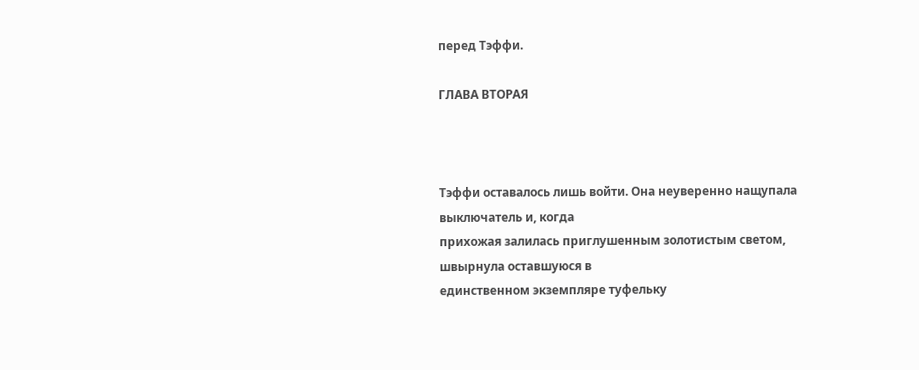перед Тэффи.

ГЛАВА ВТОРАЯ



Тэффи оставалось лишь войти. Она неуверенно нащупала выключатель и, когда
прихожая залилась приглушенным золотистым светом, швырнула оставшуюся в
единственном экземпляре туфельку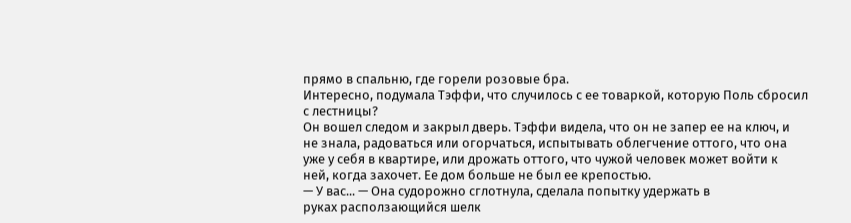прямо в спальню, где горели розовые бра.
Интересно, подумала Тэффи, что случилось с ее товаркой, которую Поль сбросил
с лестницы?
Он вошел следом и закрыл дверь. Тэффи видела, что он не запер ее на ключ, и
не знала, радоваться или огорчаться, испытывать облегчение оттого, что она
уже у себя в квартире, или дрожать оттого, что чужой человек может войти к
ней, когда захочет. Ее дом больше не был ее крепостью.
— У вас... — Она судорожно сглотнула, сделала попытку удержать в
руках расползающийся шелк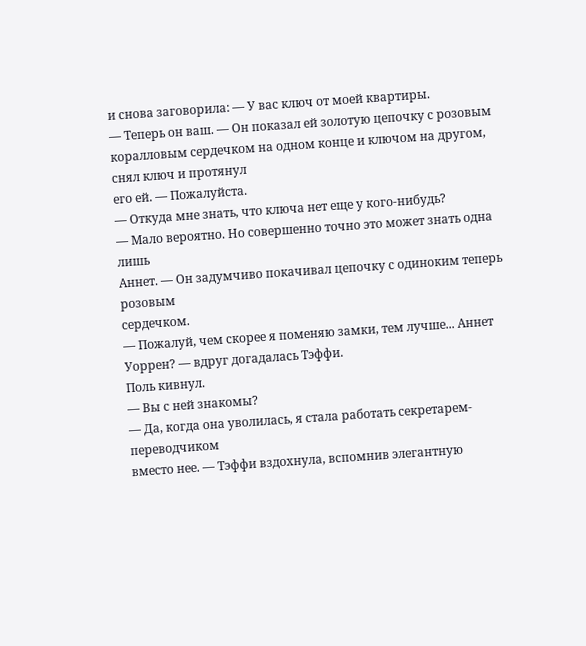и снова заговорила: — У вас ключ от моей квартиры.
— Теперь он ваш. — Он показал ей золотую цепочку с розовым
коралловым сердечком на одном конце и ключом на другом, снял ключ и протянул
его ей. — Пожалуйста.
— Откуда мне знать, что ключа нет еще у кого-нибудь?
— Мало вероятно. Но совершенно точно это может знать одна лишь
Аннет. — Он задумчиво покачивал цепочку с одиноким теперь розовым
сердечком.
— Пожалуй, чем скорее я поменяю замки, тем лучше... Аннет
Уоррен? — вдруг догадалась Тэффи.
Поль кивнул.
— Вы с ней знакомы?
— Да, когда она уволилась, я стала работать секретарем-переводчиком
вместо нее. — Тэффи вздохнула, вспомнив элегантную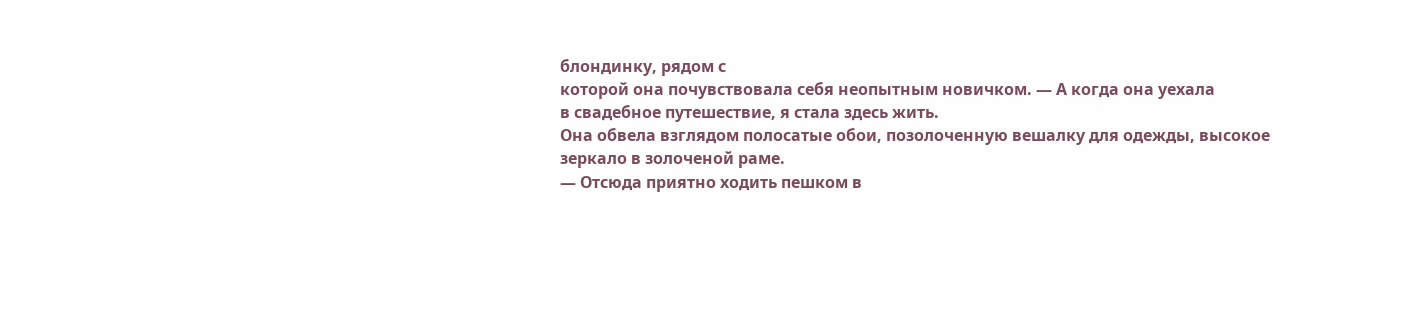блондинку, рядом с
которой она почувствовала себя неопытным новичком. — А когда она уехала
в свадебное путешествие, я стала здесь жить.
Она обвела взглядом полосатые обои, позолоченную вешалку для одежды, высокое
зеркало в золоченой раме.
— Отсюда приятно ходить пешком в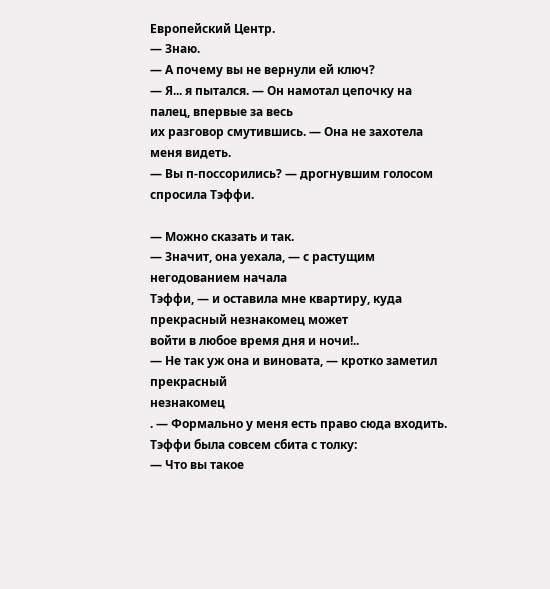Европейский Центр.
— Знаю.
— А почему вы не вернули ей ключ?
— Я... я пытался. — Он намотал цепочку на палец, впервые за весь
их разговор смутившись. — Она не захотела меня видеть.
— Вы п-поссорились? — дрогнувшим голосом спросила Тэффи.

— Можно сказать и так.
— Значит, она уехала, — с растущим негодованием начала
Тэффи, — и оставила мне квартиру, куда прекрасный незнакомец может
войти в любое время дня и ночи!..
— Не так уж она и виновата, — кротко заметил прекрасный
незнакомец
. — Формально у меня есть право сюда входить.
Тэффи была совсем сбита с толку:
— Что вы такое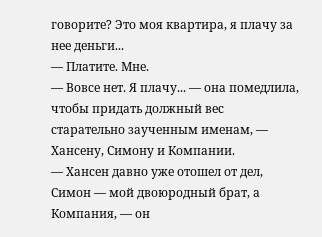говорите? Это моя квартира, я плачу за нее деньги...
— Платите. Мне.
— Вовсе нет. Я плачу... — она помедлила, чтобы придать должный вес
старательно заученным именам, — Хансену, Симону и Компании.
— Хансен давно уже отошел от дел, Симон — мой двоюродный брат, а
Компания, — он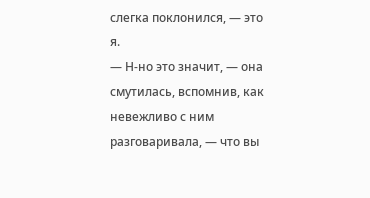слегка поклонился, — это я.
— Н-но это значит, — она смутилась, вспомнив, как невежливо с ним
разговаривала, — что вы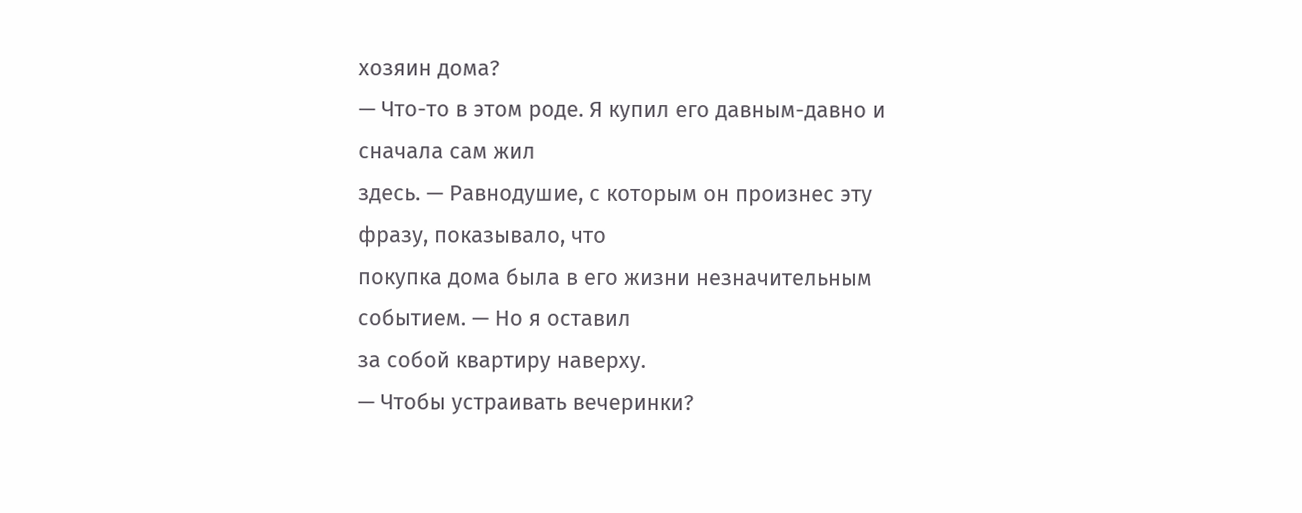хозяин дома?
— Что-то в этом роде. Я купил его давным-давно и сначала сам жил
здесь. — Равнодушие, с которым он произнес эту фразу, показывало, что
покупка дома была в его жизни незначительным событием. — Но я оставил
за собой квартиру наверху.
— Чтобы устраивать вечеринки?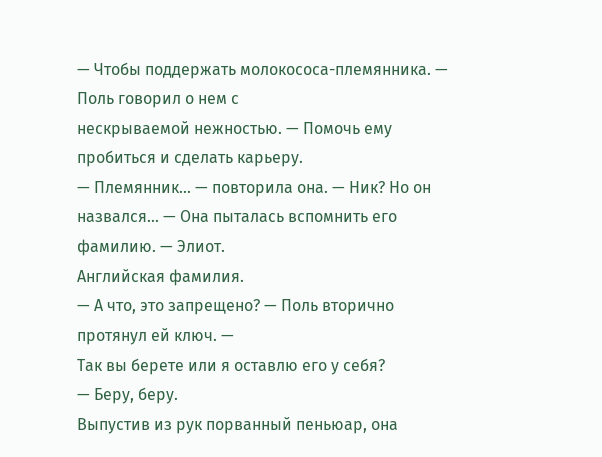— Чтобы поддержать молокососа-племянника. — Поль говорил о нем с
нескрываемой нежностью. — Помочь ему пробиться и сделать карьеру.
— Племянник... — повторила она. — Ник? Но он
назвался... — Она пыталась вспомнить его фамилию. — Элиот.
Английская фамилия.
— А что, это запрещено? — Поль вторично протянул ей ключ. —
Так вы берете или я оставлю его у себя?
— Беру, беру.
Выпустив из рук порванный пеньюар, она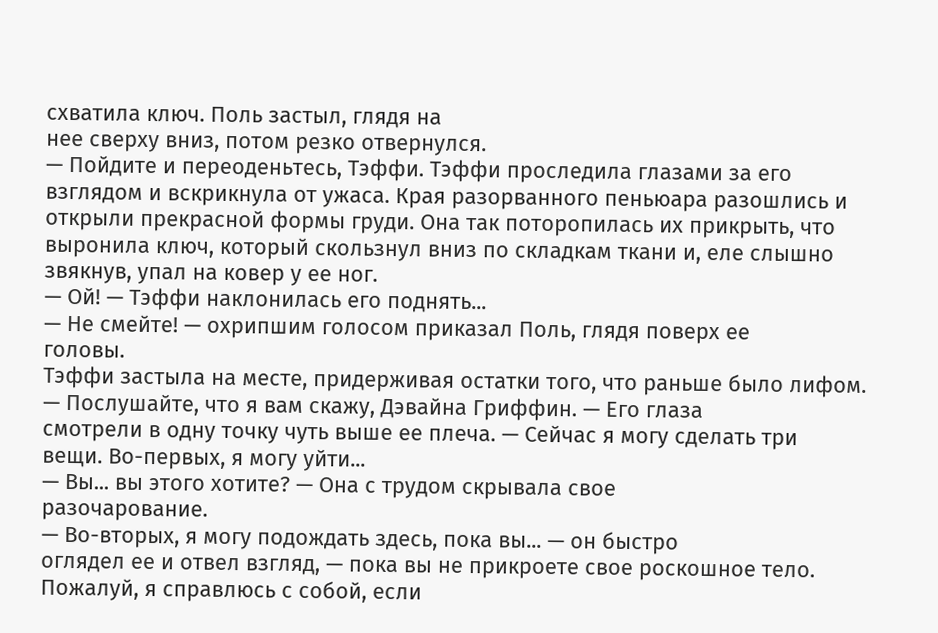схватила ключ. Поль застыл, глядя на
нее сверху вниз, потом резко отвернулся.
— Пойдите и переоденьтесь, Тэффи. Тэффи проследила глазами за его
взглядом и вскрикнула от ужаса. Края разорванного пеньюара разошлись и
открыли прекрасной формы груди. Она так поторопилась их прикрыть, что
выронила ключ, который скользнул вниз по складкам ткани и, еле слышно
звякнув, упал на ковер у ее ног.
— Ой! — Тэффи наклонилась его поднять...
— Не смейте! — охрипшим голосом приказал Поль, глядя поверх ее
головы.
Тэффи застыла на месте, придерживая остатки того, что раньше было лифом.
— Послушайте, что я вам скажу, Дэвайна Гриффин. — Его глаза
смотрели в одну точку чуть выше ее плеча. — Сейчас я могу сделать три
вещи. Во-первых, я могу уйти...
— Вы... вы этого хотите? — Она с трудом скрывала свое
разочарование.
— Во-вторых, я могу подождать здесь, пока вы... — он быстро
оглядел ее и отвел взгляд, — пока вы не прикроете свое роскошное тело.
Пожалуй, я справлюсь с собой, если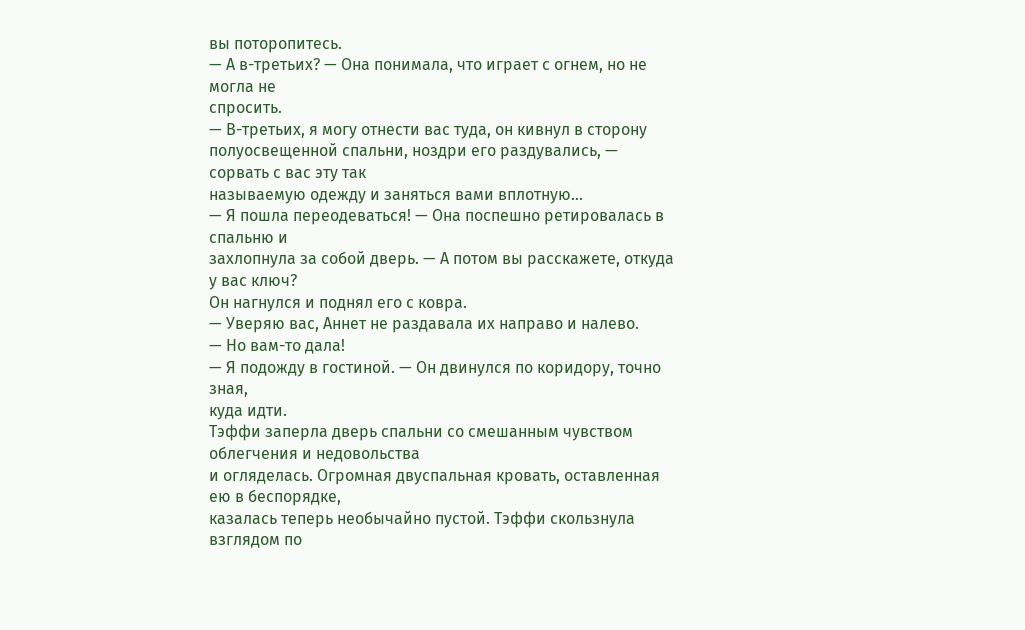вы поторопитесь.
— А в-третьих? — Она понимала, что играет с огнем, но не могла не
спросить.
— В-третьих, я могу отнести вас туда, он кивнул в сторону
полуосвещенной спальни, ноздри его раздувались, — сорвать с вас эту так
называемую одежду и заняться вами вплотную...
— Я пошла переодеваться! — Она поспешно ретировалась в спальню и
захлопнула за собой дверь. — А потом вы расскажете, откуда у вас ключ?
Он нагнулся и поднял его с ковра.
— Уверяю вас, Аннет не раздавала их направо и налево.
— Но вам-то дала!
— Я подожду в гостиной. — Он двинулся по коридору, точно зная,
куда идти.
Тэффи заперла дверь спальни со смешанным чувством облегчения и недовольства
и огляделась. Огромная двуспальная кровать, оставленная ею в беспорядке,
казалась теперь необычайно пустой. Тэффи скользнула взглядом по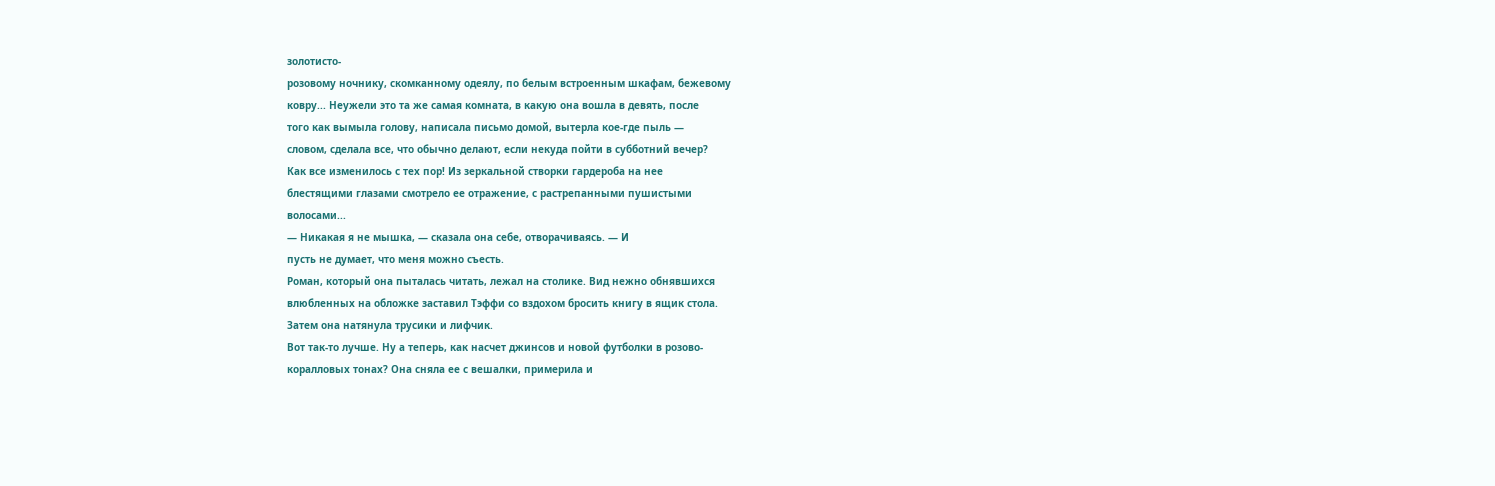золотисто-
розовому ночнику, скомканному одеялу, по белым встроенным шкафам, бежевому
ковру... Неужели это та же самая комната, в какую она вошла в девять, после
того как вымыла голову, написала письмо домой, вытерла кое-где пыль —
словом, сделала все, что обычно делают, если некуда пойти в субботний вечер?
Как все изменилось с тех пор! Из зеркальной створки гардероба на нее
блестящими глазами смотрело ее отражение, с растрепанными пушистыми
волосами...
— Никакая я не мышка, — сказала она себе, отворачиваясь. — И
пусть не думает, что меня можно съесть.
Роман, который она пыталась читать, лежал на столике. Вид нежно обнявшихся
влюбленных на обложке заставил Тэффи со вздохом бросить книгу в ящик стола.
Затем она натянула трусики и лифчик.
Вот так-то лучше. Ну а теперь, как насчет джинсов и новой футболки в розово-
коралловых тонах? Она сняла ее с вешалки, примерила и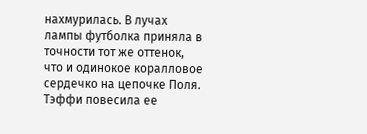нахмурилась. В лучах
лампы футболка приняла в точности тот же оттенок, что и одинокое коралловое
сердечко на цепочке Поля. Тэффи повесила ее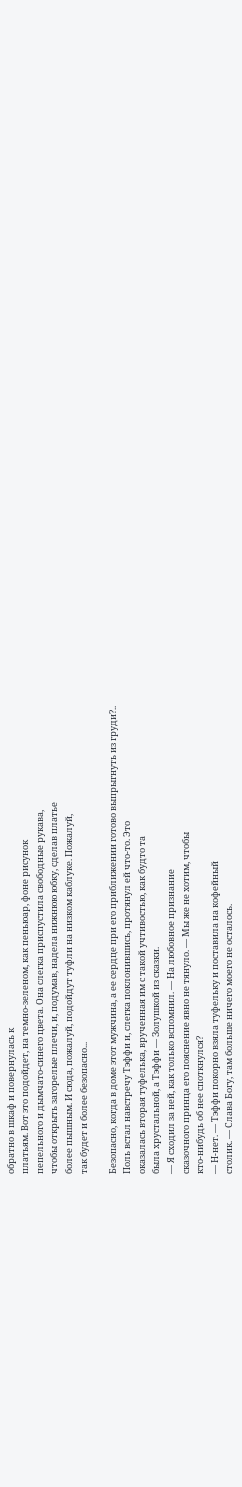обратно в шкаф и повернулась к
платьям. Вот это подойдет, на темно-зеленом, как пеньюар, фоне рисунок
пепельного и дымчато-синего цвета. Она слегка приспустила свободные рукава,
чтобы открыть загорелые плечи, и, подумав, надела нижнюю юбку, сделав платье
более пышным. И сюда, пожалуй, подойдут туфли на низком каблуке. Пожалуй,
так будет и более безопасно...

Безопасно, когда в доме этот мужчина, а ее сердце при его приближении готово выпрыгнуть из груди?..
Поль встал навстречу Тэффи и, слегка поклонившись, протянул ей что-то. Это
оказалась вторая туфелька, врученная им с такой учтивостью, как будто та
была хрустальной, а Тэффи — Золушкой из сказки.
— Я сходил за ней, как только вспомнил. — На любовное признание
сказочного принца его пояснение явно не тянуло. — Мы же не хотим, чтобы
кто-нибудь об нее споткнулся?
— Н-нет. — Тэффи покорно взяла туфельку и поставила на кофейный
столик. — Слава Богу, там больше ничего моего не осталось.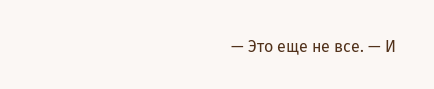— Это еще не все. — И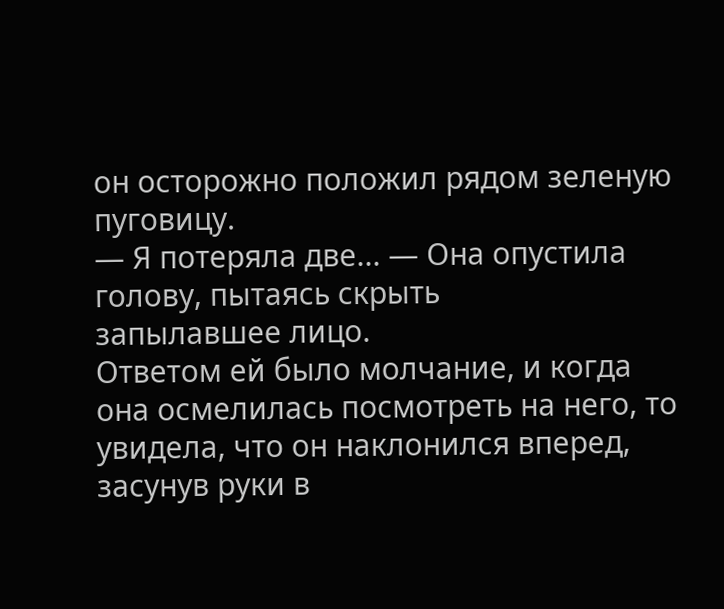он осторожно положил рядом зеленую пуговицу.
— Я потеряла две... — Она опустила голову, пытаясь скрыть
запылавшее лицо.
Ответом ей было молчание, и когда она осмелилась посмотреть на него, то
увидела, что он наклонился вперед, засунув руки в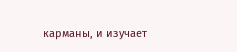карманы, и изучает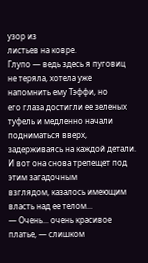узор из
листьев на ковре.
Глупо — ведь здесь я пуговиц не теряла, хотела уже напомнить ему Тэффи, но
его глаза достигли ее зеленых туфель и медленно начали подниматься вверх,
задерживаясь на каждой детали. И вот она снова трепещет под этим загадочным
взглядом, казалось имеющим власть над ее телом...
— Очень... очень красивое платье, — слишком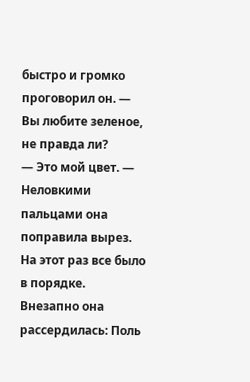быстро и громко
проговорил он. — Вы любите зеленое, не правда ли?
— Это мой цвет. — Неловкими пальцами она поправила вырез.
На этот раз все было в порядке. Внезапно она рассердилась: Поль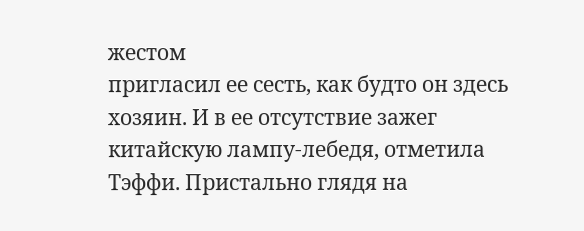жестом
пригласил ее сесть, как будто он здесь хозяин. И в ее отсутствие зажег
китайскую лампу-лебедя, отметила Тэффи. Пристально глядя на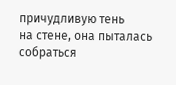причудливую тень
на стене, она пыталась собраться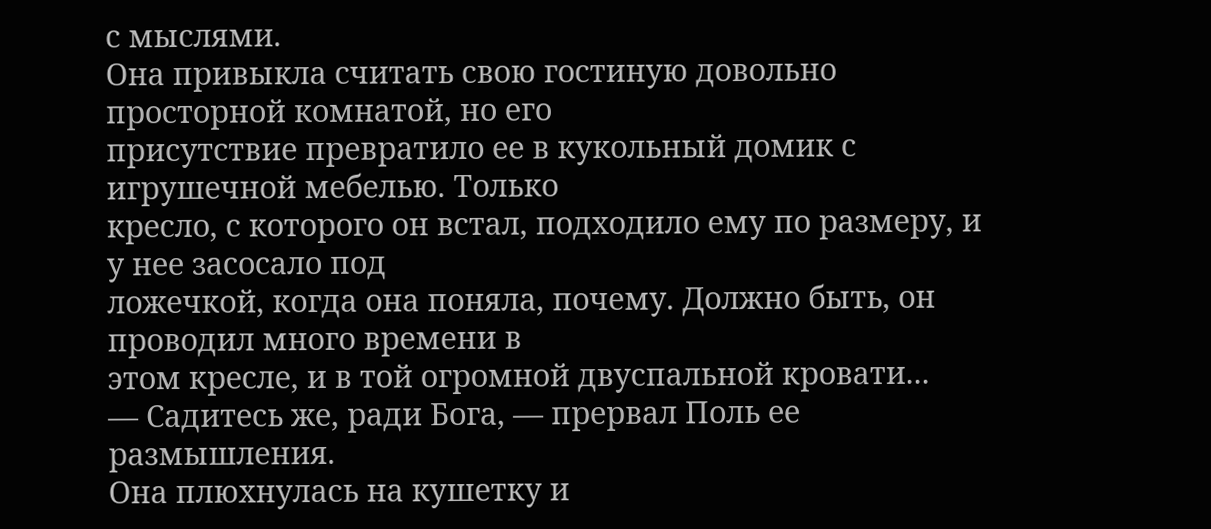с мыслями.
Она привыкла считать свою гостиную довольно просторной комнатой, но его
присутствие превратило ее в кукольный домик с игрушечной мебелью. Только
кресло, с которого он встал, подходило ему по размеру, и у нее засосало под
ложечкой, когда она поняла, почему. Должно быть, он проводил много времени в
этом кресле, и в той огромной двуспальной кровати...
— Садитесь же, ради Бога, — прервал Поль ее размышления.
Она плюхнулась на кушетку и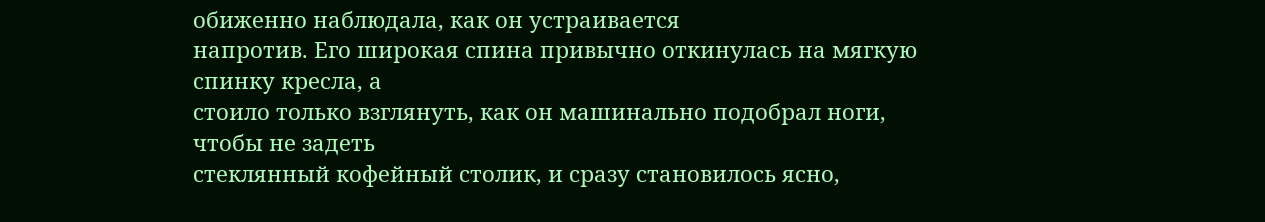обиженно наблюдала, как он устраивается
напротив. Его широкая спина привычно откинулась на мягкую спинку кресла, а
стоило только взглянуть, как он машинально подобрал ноги, чтобы не задеть
стеклянный кофейный столик, и сразу становилось ясно,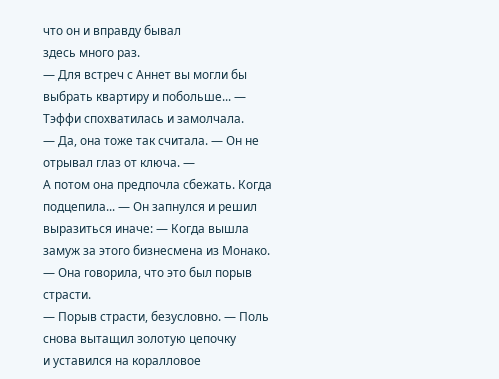что он и вправду бывал
здесь много раз.
— Для встреч с Аннет вы могли бы выбрать квартиру и побольше... —
Тэффи спохватилась и замолчала.
— Да, она тоже так считала. — Он не отрывал глаз от ключа. —
А потом она предпочла сбежать. Когда подцепила... — Он запнулся и решил
выразиться иначе: — Когда вышла замуж за этого бизнесмена из Монако.
— Она говорила, что это был порыв страсти.
— Порыв страсти, безусловно. — Поль снова вытащил золотую цепочку
и уставился на коралловое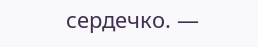сердечко. —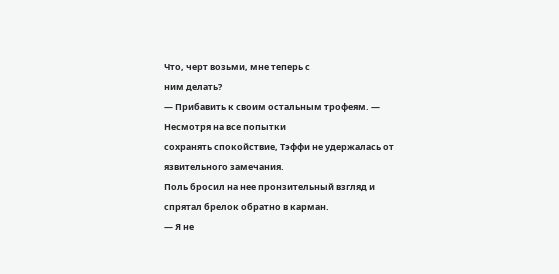Что, черт возьми, мне теперь с
ним делать?
— Прибавить к своим остальным трофеям. — Несмотря на все попытки
сохранять спокойствие, Тэффи не удержалась от язвительного замечания.
Поль бросил на нее пронзительный взгляд и спрятал брелок обратно в карман.
— Я не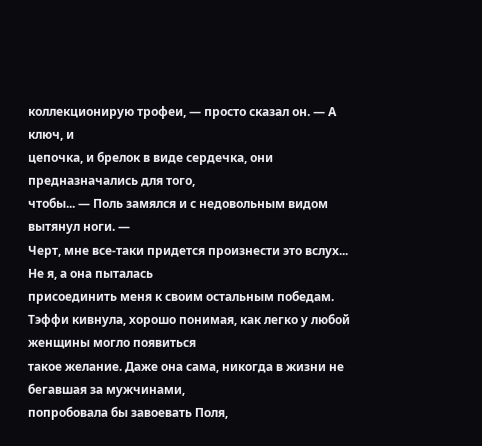коллекционирую трофеи, — просто сказал он. — А ключ, и
цепочка, и брелок в виде сердечка, они предназначались для того,
чтобы... — Поль замялся и с недовольным видом вытянул ноги. —
Черт, мне все-таки придется произнести это вслух... Не я, а она пыталась
присоединить меня к своим остальным победам.
Тэффи кивнула, хорошо понимая, как легко у любой женщины могло появиться
такое желание. Даже она сама, никогда в жизни не бегавшая за мужчинами,
попробовала бы завоевать Поля,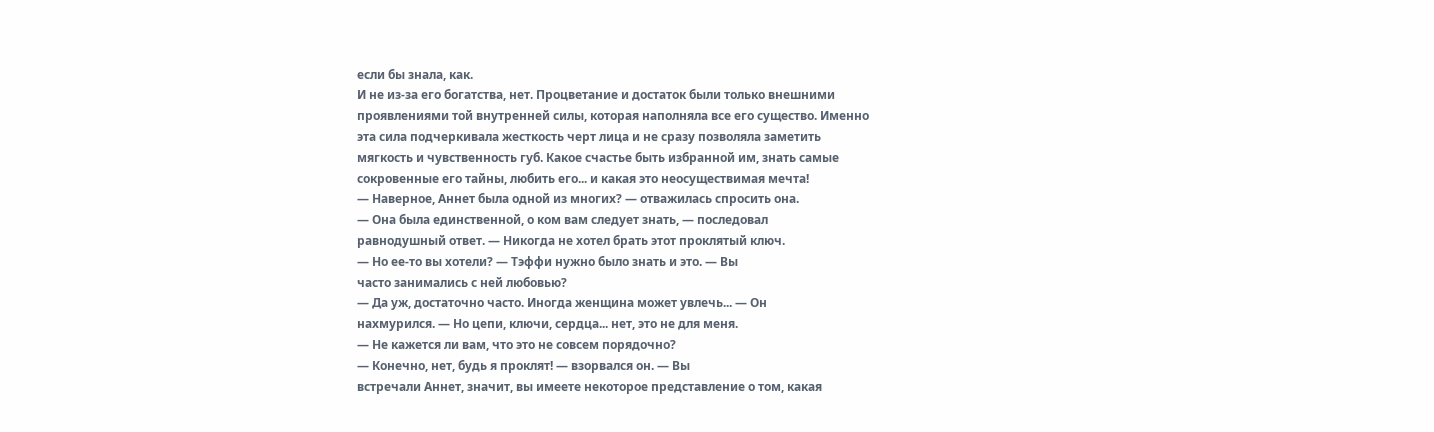если бы знала, как.
И не из-за его богатства, нет. Процветание и достаток были только внешними
проявлениями той внутренней силы, которая наполняла все его существо. Именно
эта сила подчеркивала жесткость черт лица и не сразу позволяла заметить
мягкость и чувственность губ. Какое счастье быть избранной им, знать самые
сокровенные его тайны, любить его... и какая это неосуществимая мечта!
— Наверное, Аннет была одной из многих? — отважилась спросить она.
— Она была единственной, о ком вам следует знать, — последовал
равнодушный ответ. — Никогда не хотел брать этот проклятый ключ.
— Но ее-то вы хотели? — Тэффи нужно было знать и это. — Вы
часто занимались с ней любовью?
— Да уж, достаточно часто. Иногда женщина может увлечь... — Он
нахмурился. — Но цепи, ключи, сердца... нет, это не для меня.
— Не кажется ли вам, что это не совсем порядочно?
— Конечно, нет, будь я проклят! — взорвался он. — Вы
встречали Аннет, значит, вы имеете некоторое представление о том, какая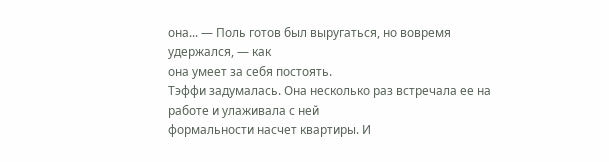она... — Поль готов был выругаться, но вовремя удержался, — как
она умеет за себя постоять.
Тэффи задумалась. Она несколько раз встречала ее на работе и улаживала с ней
формальности насчет квартиры. И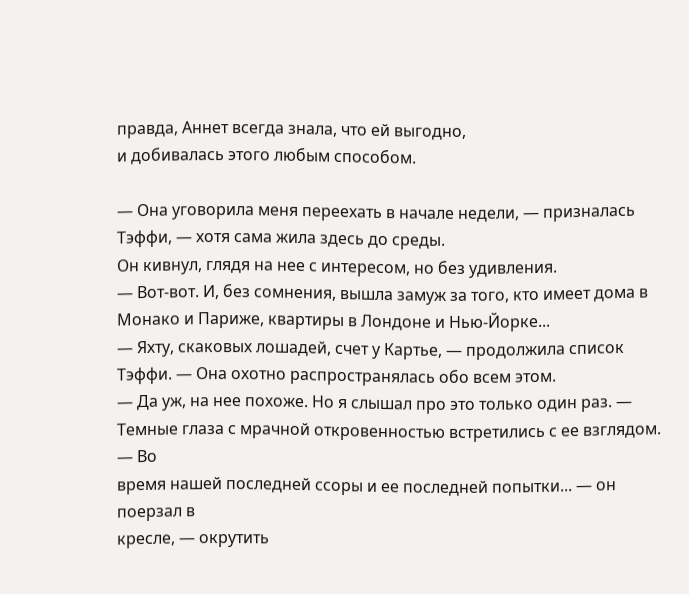правда, Аннет всегда знала, что ей выгодно,
и добивалась этого любым способом.

— Она уговорила меня переехать в начале недели, — призналась
Тэффи, — хотя сама жила здесь до среды.
Он кивнул, глядя на нее с интересом, но без удивления.
— Вот-вот. И, без сомнения, вышла замуж за того, кто имеет дома в
Монако и Париже, квартиры в Лондоне и Нью-Йорке...
— Яхту, скаковых лошадей, счет у Картье, — продолжила список
Тэффи. — Она охотно распространялась обо всем этом.
— Да уж, на нее похоже. Но я слышал про это только один раз. —
Темные глаза с мрачной откровенностью встретились с ее взглядом. — Во
время нашей последней ссоры и ее последней попытки... — он поерзал в
кресле, — окрутить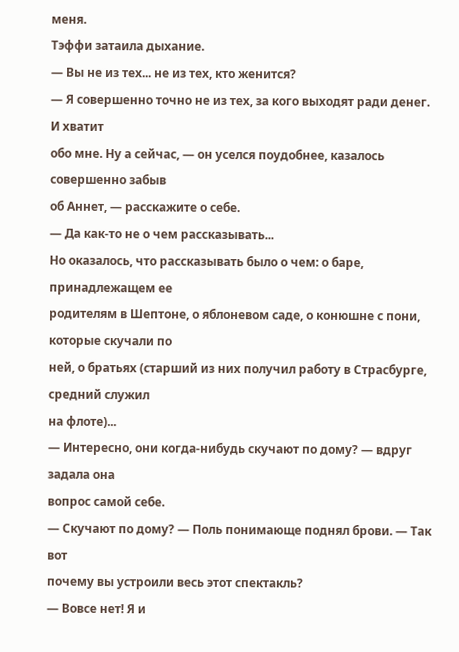меня.
Тэффи затаила дыхание.
— Вы не из тех... не из тех, кто женится?
— Я совершенно точно не из тех, за кого выходят ради денег. И хватит
обо мне. Ну а сейчас, — он уселся поудобнее, казалось совершенно забыв
об Аннет, — расскажите о себе.
— Да как-то не о чем рассказывать...
Но оказалось, что рассказывать было о чем: о баре, принадлежащем ее
родителям в Шептоне, о яблоневом саде, о конюшне с пони, которые скучали по
ней, о братьях (старший из них получил работу в Страсбурге, средний служил
на флоте)...
— Интересно, они когда-нибудь скучают по дому? — вдруг задала она
вопрос самой себе.
— Скучают по дому? — Поль понимающе поднял брови. — Так вот
почему вы устроили весь этот спектакль?
— Вовсе нет! Я и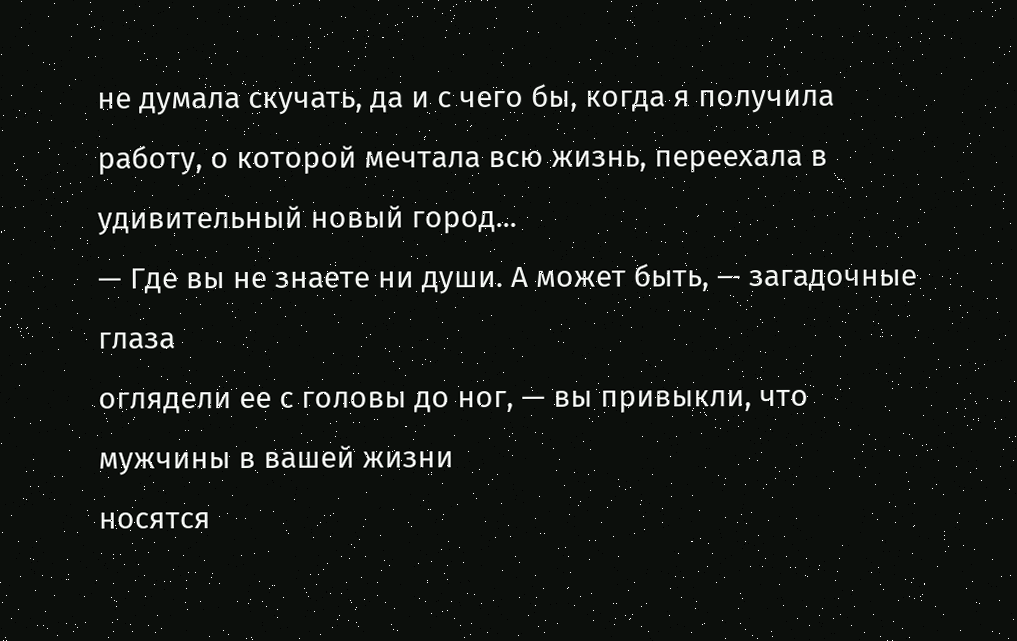не думала скучать, да и с чего бы, когда я получила
работу, о которой мечтала всю жизнь, переехала в удивительный новый город...
— Где вы не знаете ни души. А может быть, — загадочные глаза
оглядели ее с головы до ног, — вы привыкли, что мужчины в вашей жизни
носятся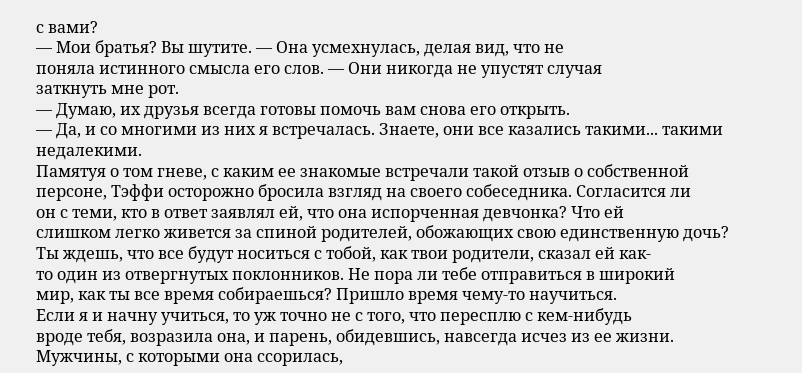с вами?
— Мои братья? Вы шутите. — Она усмехнулась, делая вид, что не
поняла истинного смысла его слов. — Они никогда не упустят случая
заткнуть мне рот.
— Думаю, их друзья всегда готовы помочь вам снова его открыть.
— Да, и со многими из них я встречалась. Знаете, они все казались такими... такими недалекими.
Памятуя о том гневе, с каким ее знакомые встречали такой отзыв о собственной
персоне, Тэффи осторожно бросила взгляд на своего собеседника. Согласится ли
он с теми, кто в ответ заявлял ей, что она испорченная девчонка? Что ей
слишком легко живется за спиной родителей, обожающих свою единственную дочь?
Ты ждешь, что все будут носиться с тобой, как твои родители, сказал ей как-
то один из отвергнутых поклонников. Не пора ли тебе отправиться в широкий
мир, как ты все время собираешься? Пришло время чему-то научиться.
Если я и начну учиться, то уж точно не с того, что пересплю с кем-нибудь
вроде тебя, возразила она, и парень, обидевшись, навсегда исчез из ее жизни.
Мужчины, с которыми она ссорилась,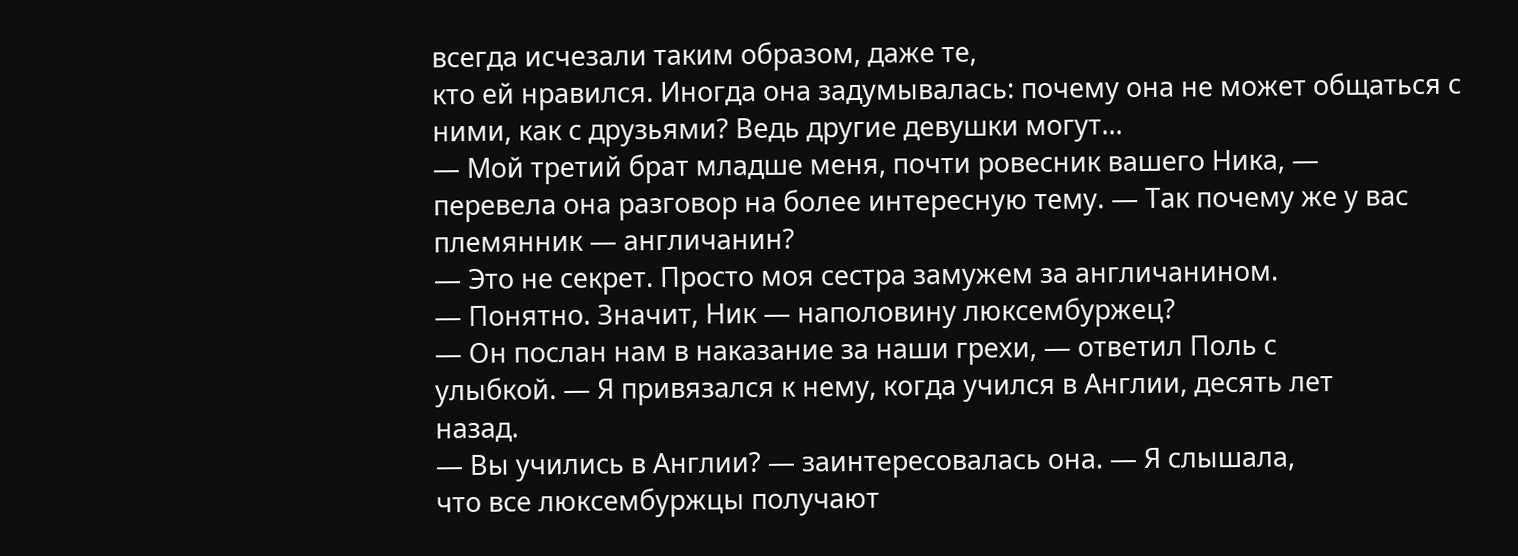всегда исчезали таким образом, даже те,
кто ей нравился. Иногда она задумывалась: почему она не может общаться с
ними, как с друзьями? Ведь другие девушки могут...
— Мой третий брат младше меня, почти ровесник вашего Ника, —
перевела она разговор на более интересную тему. — Так почему же у вас
племянник — англичанин?
— Это не секрет. Просто моя сестра замужем за англичанином.
— Понятно. Значит, Ник — наполовину люксембуржец?
— Он послан нам в наказание за наши грехи, — ответил Поль с
улыбкой. — Я привязался к нему, когда учился в Англии, десять лет
назад.
— Вы учились в Англии? — заинтересовалась она. — Я слышала,
что все люксембуржцы получают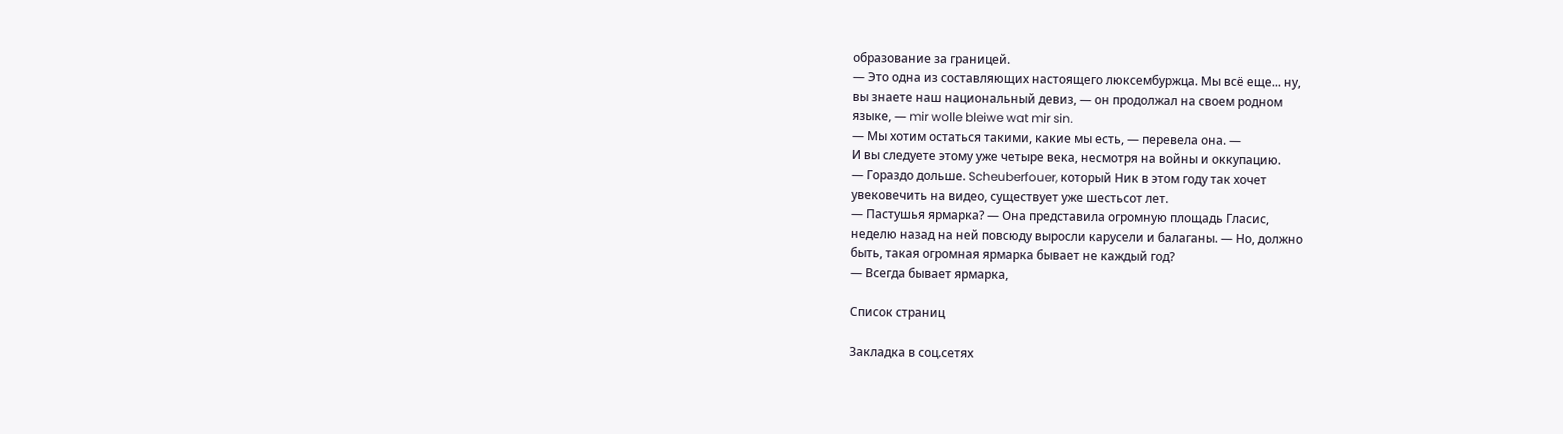образование за границей.
— Это одна из составляющих настоящего люксембуржца. Мы всё еще... ну,
вы знаете наш национальный девиз, — он продолжал на своем родном
языке, — mir wolle bleiwe wat mir sin.
— Мы хотим остаться такими, какие мы есть, — перевела она. —
И вы следуете этому уже четыре века, несмотря на войны и оккупацию.
— Гораздо дольше. Scheuberfouer, который Ник в этом году так хочет
увековечить на видео, существует уже шестьсот лет.
— Пастушья ярмарка? — Она представила огромную площадь Гласис,
неделю назад на ней повсюду выросли карусели и балаганы. — Но, должно
быть, такая огромная ярмарка бывает не каждый год?
— Всегда бывает ярмарка,

Список страниц

Закладка в соц.сетях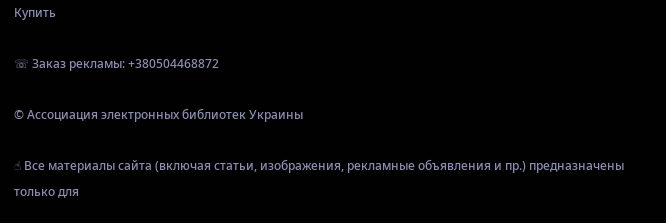Купить

☏ Заказ рекламы: +380504468872

© Ассоциация электронных библиотек Украины

☝ Все материалы сайта (включая статьи, изображения, рекламные объявления и пр.) предназначены только для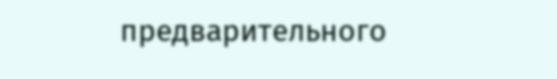предварительного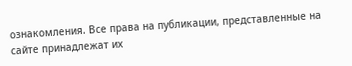ознакомления. Все права на публикации, представленные на сайте принадлежат их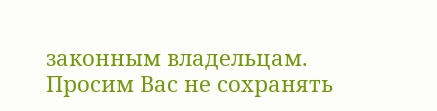законным владельцам. Просим Вас не сохранять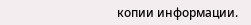копии информации.